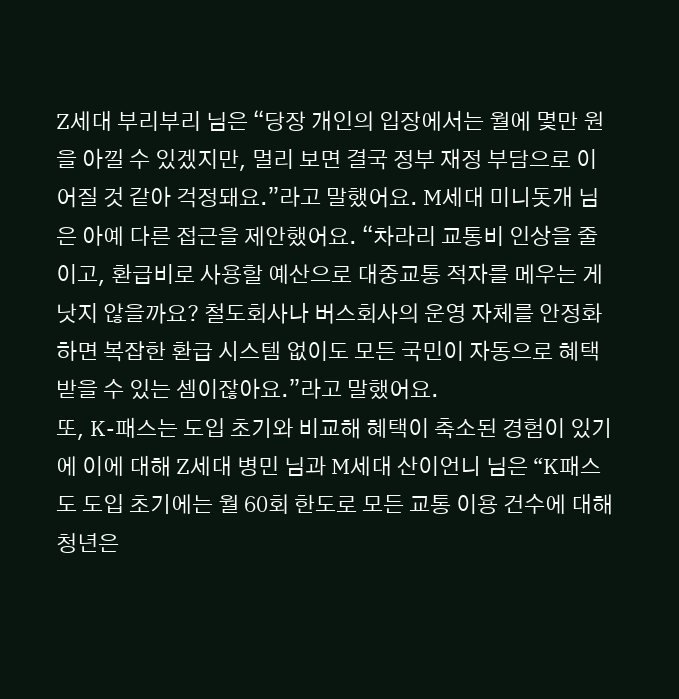Z세대 부리부리 님은 “당장 개인의 입장에서는 월에 몇만 원을 아낄 수 있겠지만, 멀리 보면 결국 정부 재정 부담으로 이어질 것 같아 걱정돼요.”라고 말했어요. M세대 미니돗개 님은 아예 다른 접근을 제안했어요. “차라리 교통비 인상을 줄이고, 환급비로 사용할 예산으로 대중교통 적자를 메우는 게 낫지 않을까요? 철도회사나 버스회사의 운영 자체를 안정화하면 복잡한 환급 시스템 없이도 모든 국민이 자동으로 혜택받을 수 있는 셈이잖아요.”라고 말했어요.
또, K-패스는 도입 초기와 비교해 혜택이 축소된 경험이 있기에 이에 대해 Z세대 병민 님과 M세대 산이언니 님은 “K패스도 도입 초기에는 월 60회 한도로 모든 교통 이용 건수에 대해 청년은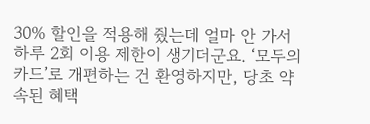30% 할인을 적용해 줬는데 얼마 안 가서 하루 2회 이용 제한이 생기더군요. ‘모두의 카드’로 개편하는 건 환영하지만, 당초 약속된 혜택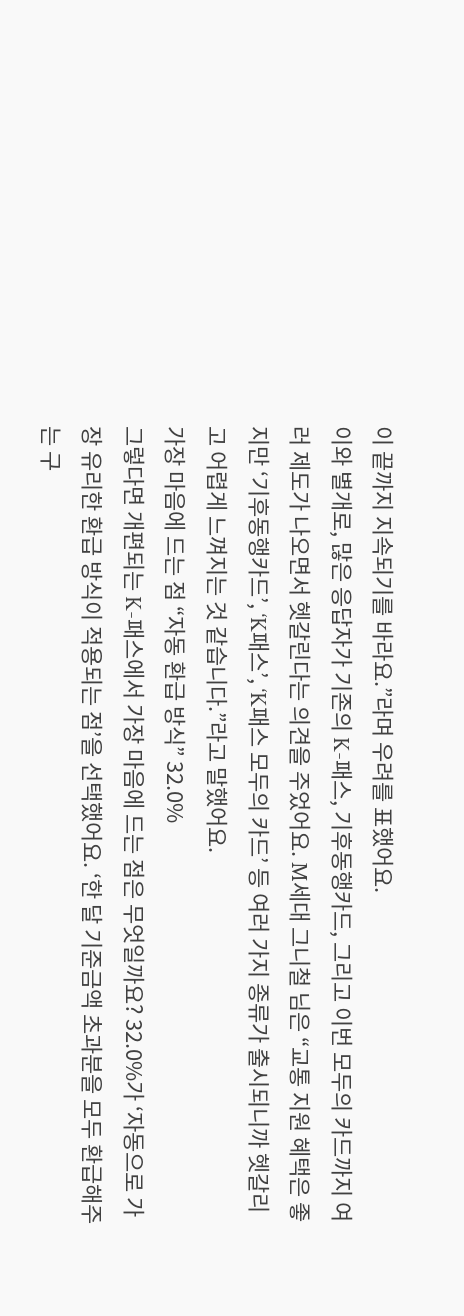이 끝까지 지속되기를 바라요.”라며 우려를 표했어요.
이와 별개로, 많은 응답자가 기존의 K-패스, 기후동행카드, 그리고 이번 모두의 카드까지 여러 제도가 나오면서 헷갈린다는 의견을 주었어요. M세대 그니철 님은 “교통 지원 혜택은 좋지만 ‘기후동행카드’, ‘K패스’, ‘K패스 모두의 카드’ 등 여러 가지 종류가 출시되니까 헷갈리고 어렵게 느껴지는 것 같습니다.”라고 말했어요.
가장 마음에 드는 점 “자동 환급 방식” 32.0%
그렇다면 개편되는 K-패스에서 가장 마음에 드는 점은 무엇일까요? 32.0%가 ‘자동으로 가장 유리한 환급 방식이 적용되는 점’을 선택했어요. ‘한 달 기준금액 초과분을 모두 환급해주는 구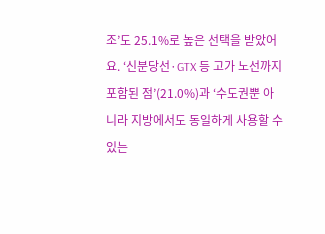조’도 25.1%로 높은 선택을 받았어요. ‘신분당선·GTX 등 고가 노선까지 포함된 점’(21.0%)과 ‘수도권뿐 아니라 지방에서도 동일하게 사용할 수 있는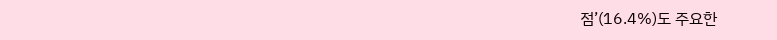점’(16.4%)도 주요한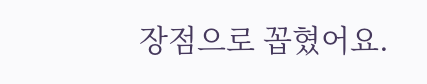장점으로 꼽혔어요.